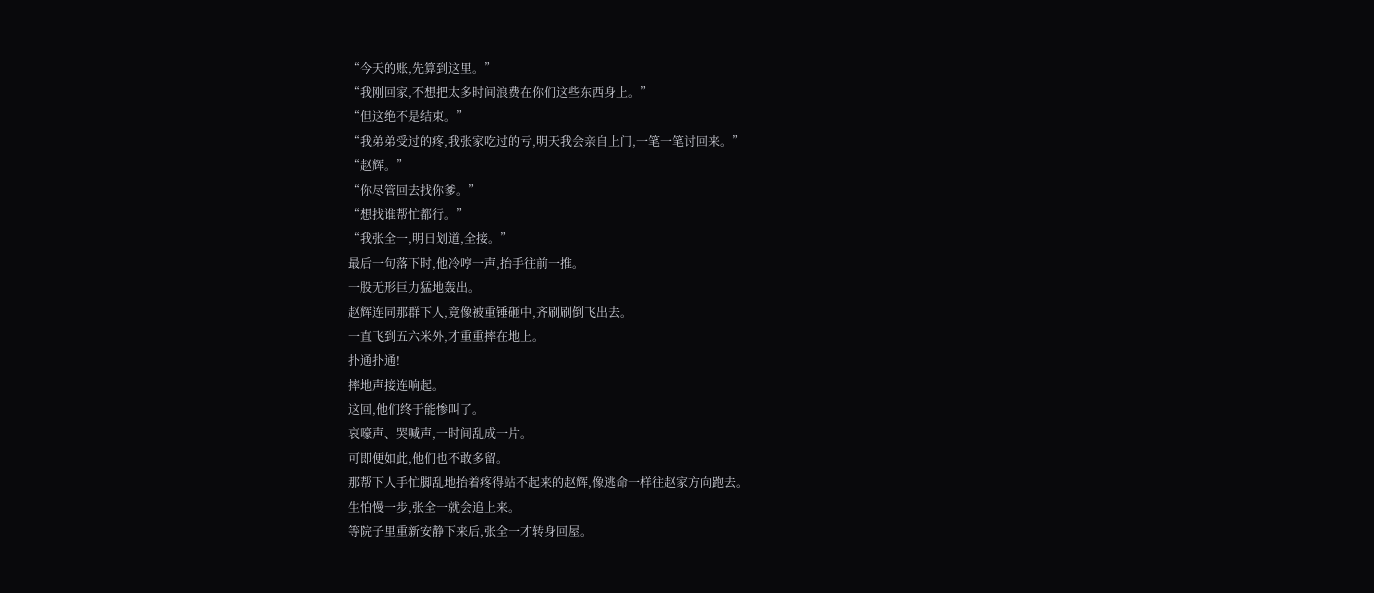“今天的账,先算到这里。”
“我刚回家,不想把太多时间浪费在你们这些东西身上。”
“但这绝不是结束。”
“我弟弟受过的疼,我张家吃过的亏,明天我会亲自上门,一笔一笔讨回来。”
“赵辉。”
“你尽管回去找你爹。”
“想找谁帮忙都行。”
“我张全一,明日划道,全接。”
最后一句落下时,他冷哼一声,抬手往前一推。
一股无形巨力猛地轰出。
赵辉连同那群下人,竟像被重锤砸中,齐刷刷倒飞出去。
一直飞到五六米外,才重重摔在地上。
扑通扑通!
摔地声接连响起。
这回,他们终于能惨叫了。
哀嚎声、哭喊声,一时间乱成一片。
可即便如此,他们也不敢多留。
那帮下人手忙脚乱地抬着疼得站不起来的赵辉,像逃命一样往赵家方向跑去。
生怕慢一步,张全一就会追上来。
等院子里重新安静下来后,张全一才转身回屋。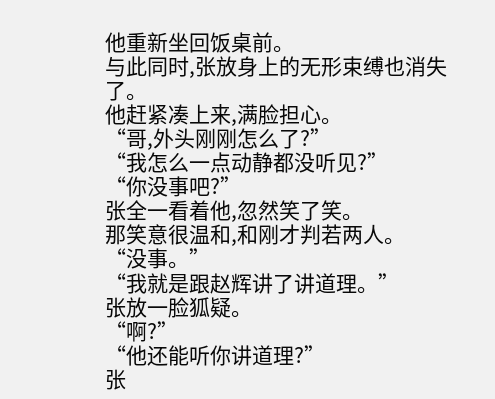他重新坐回饭桌前。
与此同时,张放身上的无形束缚也消失了。
他赶紧凑上来,满脸担心。
“哥,外头刚刚怎么了?”
“我怎么一点动静都没听见?”
“你没事吧?”
张全一看着他,忽然笑了笑。
那笑意很温和,和刚才判若两人。
“没事。”
“我就是跟赵辉讲了讲道理。”
张放一脸狐疑。
“啊?”
“他还能听你讲道理?”
张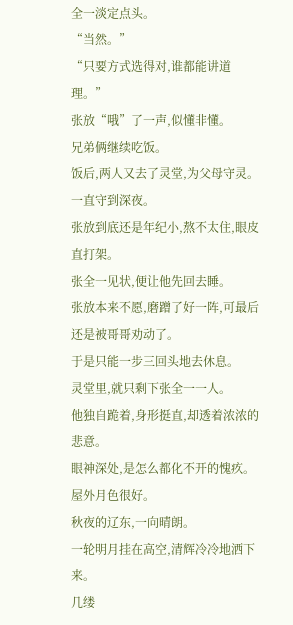全一淡定点头。
“当然。”
“只要方式选得对,谁都能讲道理。”
张放“哦”了一声,似懂非懂。
兄弟俩继续吃饭。
饭后,两人又去了灵堂,为父母守灵。
一直守到深夜。
张放到底还是年纪小,熬不太住,眼皮直打架。
张全一见状,便让他先回去睡。
张放本来不愿,磨蹭了好一阵,可最后还是被哥哥劝动了。
于是只能一步三回头地去休息。
灵堂里,就只剩下张全一一人。
他独自跪着,身形挺直,却透着浓浓的悲意。
眼神深处,是怎么都化不开的愧疚。
屋外月色很好。
秋夜的辽东,一向晴朗。
一轮明月挂在高空,清辉冷冷地洒下来。
几缕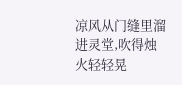凉风从门缝里溜进灵堂,吹得烛火轻轻晃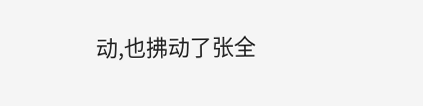动,也拂动了张全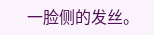一脸侧的发丝。